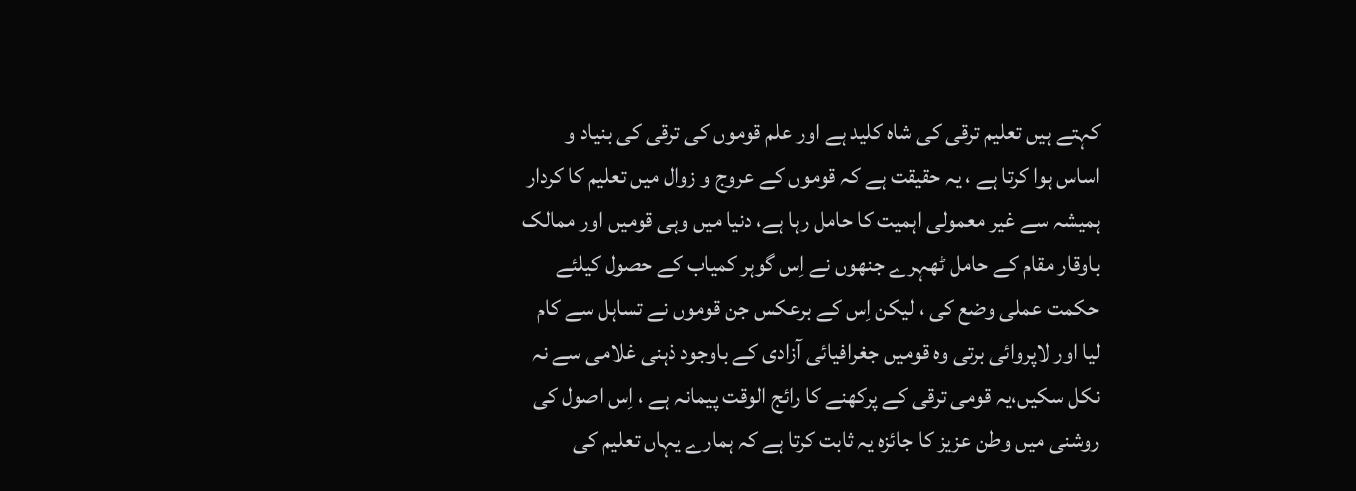کہتے ہیں تعلیم ترقی کی شاہ کلید ہے اور علم قوموں کی ترقی کی بنیاد و اساس ہوا کرتا ہے ، یہ حقیقت ہے کہ قوموں کے عروج و زوال میں تعلیم کا کردار ہمیشہ سے غیر معمولی اہمیت کا حامل رہا ہے، دنیا میں وہی قومیں اور ممالک باوقار مقام کے حامل ٹھہرے جنھوں نے اِس گوہر کمیاب کے حصول کیلئے حکمت عملی وضع کی ، لیکن اِس کے برعکس جن قوموں نے تساہل سے کام لیا اور لاپروائی برتی وہ قومیں جغرافیائی آزادی کے باوجود ذہنی غلامی سے نہ نکل سکیں،یہ قومی ترقی کے پرکھنے کا رائج الوقت پیمانہ ہے ، اِس اصول کی روشنی میں وطن عزیز کا جائزہ یہ ثابت کرتا ہے کہ ہمارے یہاں تعلیم کی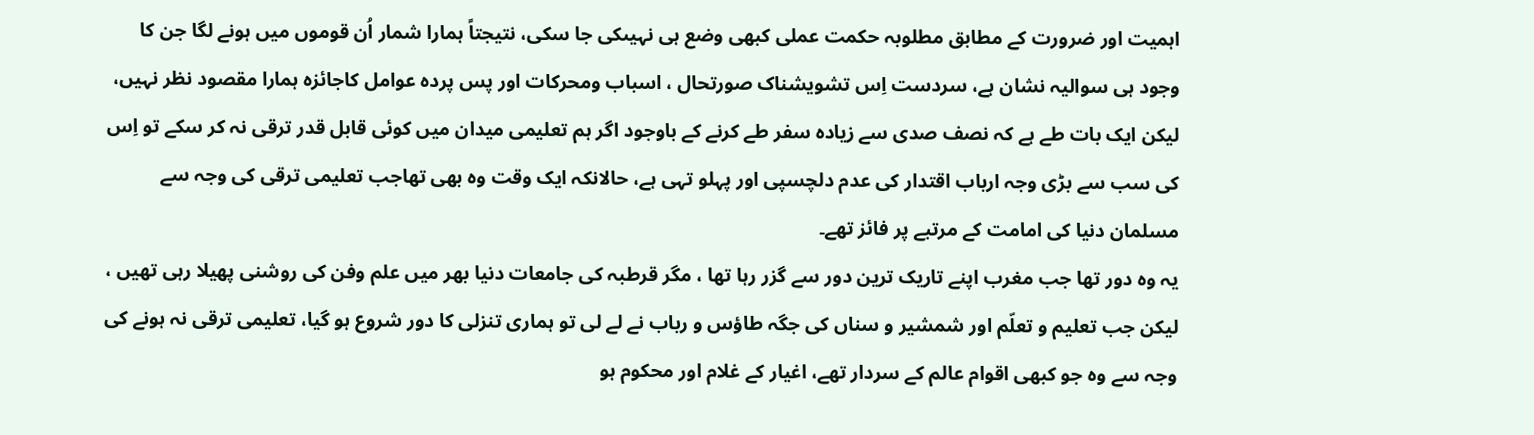اہمیت اور ضرورت کے مطابق مطلوبہ حکمت عملی کبھی وضع ہی نہیںکی جا سکی، نتیجتاً ہمارا شمار اُن قوموں میں ہونے لگا جن کا وجود ہی سوالیہ نشان ہے، سردست اِس تشویشناک صورتحال ، اسباب ومحرکات اور پس پردہ عوامل کاجائزہ ہمارا مقصود نظر نہیں، لیکن ایک بات طے ہے کہ نصف صدی سے زیادہ سفر طے کرنے کے باوجود اگر ہم تعلیمی میدان میں کوئی قابل قدر ترقی نہ کر سکے تو اِس کی سب سے بڑی وجہ ارباب اقتدار کی عدم دلچسپی اور پہلو تہی ہے، حالانکہ ایک وقت وہ بھی تھاجب تعلیمی ترقی کی وجہ سے مسلمان دنیا کی امامت کے مرتبے پر فائز تھے۔
یہ وہ دور تھا جب مغرب اپنے تاریک ترین دور سے گزر رہا تھا ، مگر قرطبہ کی جامعات دنیا بھر میں علم وفن کی روشنی پھیلا رہی تھیں ، لیکن جب تعلیم و تعلّم اور شمشیر و سناں کی جگہ طاؤس و رباب نے لے لی تو ہماری تنزلی کا دور شروع ہو گیا، تعلیمی ترقی نہ ہونے کی وجہ سے وہ جو کبھی اقوام عالم کے سردار تھے، اغیار کے غلام اور محکوم ہو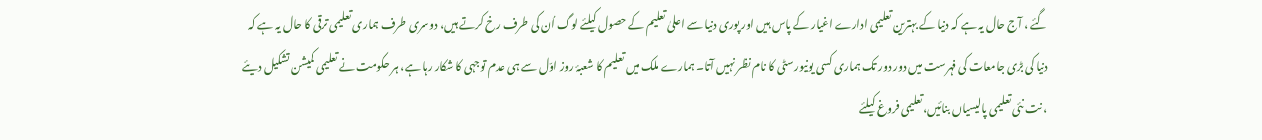گئے ، آج حال یہ ہے کہ دنیا کے بہترین تعلیمی ادارے اغیار کے پاس ہیں اور پوری دنیا سے اعلیٰ تعلیم کے حصول کیلئے لوگ اُن کی طرف رخ کرتے ہیں، دوسری طرف ہماری تعلیمی ترقی کا حال یہ ہے کہ دنیا کی بڑی جامعات کی فہرست میں دور دور تک ہماری کسی یونیورسٹی کا نام نظر نہیں آتا۔ ہمارے ملک میں تعلیم کا شعبۂ روز اوّل سے ہی عدم توجہی کا شکار رہا ہے، ہر حکومت نے تعلیمی کمیشن تشکیل دیئے ، نت نئی تعلیمی پالیسیاں بنائیں،تعلیمی فروغ کیلئے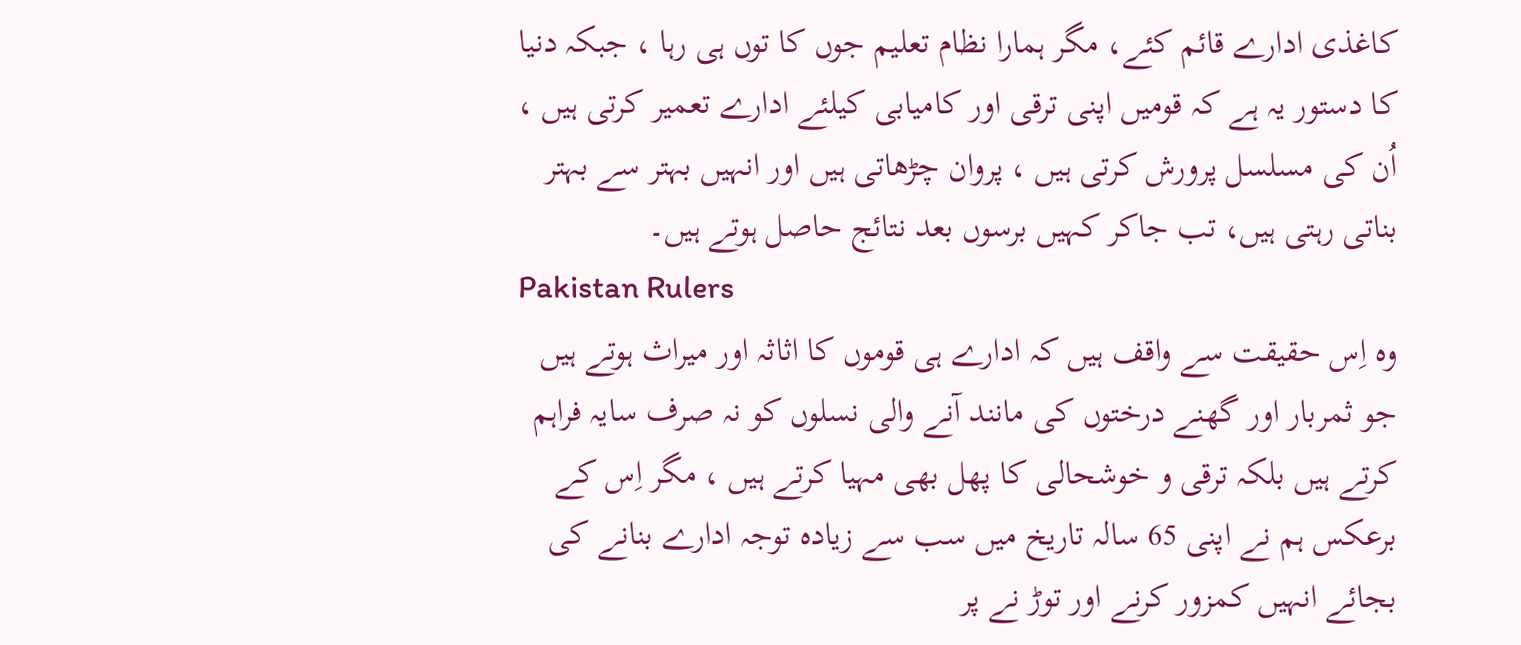کاغذی ادارے قائم کئے، مگر ہمارا نظام تعلیم جوں کا توں ہی رہا ، جبکہ دنیا کا دستور یہ ہے کہ قومیں اپنی ترقی اور کامیابی کیلئے ادارے تعمیر کرتی ہیں ، اُن کی مسلسل پرورش کرتی ہیں ، پروان چڑھاتی ہیں اور انہیں بہتر سے بہتر بناتی رہتی ہیں، تب جاکر کہیں برسوں بعد نتائج حاصل ہوتے ہیں۔
Pakistan Rulers
وہ اِس حقیقت سے واقف ہیں کہ ادارے ہی قوموں کا اثاثہ اور میراث ہوتے ہیں جو ثمربار اور گھنے درختوں کی مانند آنے والی نسلوں کو نہ صرف سایہ فراہم کرتے ہیں بلکہ ترقی و خوشحالی کا پھل بھی مہیا کرتے ہیں ، مگر اِس کے برعکس ہم نے اپنی 65 سالہ تاریخ میں سب سے زیادہ توجہ ادارے بنانے کی بجائے انہیں کمزور کرنے اور توڑ نے پر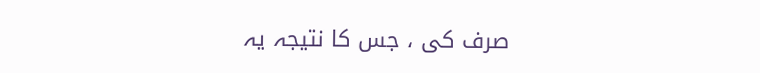صرف کی ، جس کا نتیجہ یہ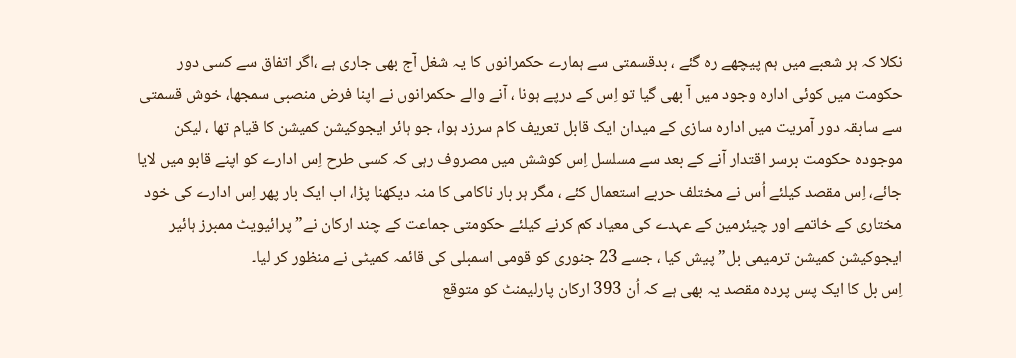نکلا کہ ہر شعبے میں ہم پیچھے رہ گئے ، بدقسمتی سے ہمارے حکمرانوں کا یہ شغل آج بھی جاری ہے ،اگر اتفاق سے کسی دور حکومت میں کوئی ادارہ وجود میں آ بھی گیا تو اِس کے درپے ہونا ، آنے والے حکمرانوں نے اپنا فرض منصبی سمجھا، خوش قسمتی سے سابقہ دور آمریت میں ادارہ سازی کے میدان ایک قابل تعریف کام سرزد ہوا، جو ہائر ایجوکیشن کمیشن کا قیام تھا ، لیکن موجودہ حکومت برسر اقتدار آنے کے بعد سے مسلسل اِس کوشش میں مصروف رہی کہ کسی طرح اِس ادارے کو اپنے قابو میں لایا جائے، اِس مقصد کیلئے اُس نے مختلف حربے استعمال کئے ، مگر ہر بار ناکامی کا منہ دیکھنا پڑا، اب ایک بار پھر اِس ادارے کی خود مختاری کے خاتمے اور چیئرمین کے عہدے کی معیاد کم کرنے کیلئے حکومتی جماعت کے چند ارکان نے” پرائیویٹ ممبرز ہائیر ایجوکیشن کمیشن ترمیمی بل” پیش کیا ، جسے 23 جنوری کو قومی اسمبلی کی قائمہ کمیٹی نے منظور کر لیا۔
اِس بل کا ایک پس پردہ مقصد یہ بھی ہے کہ اُن 393 ارکان پارلیمنٹ کو متوقع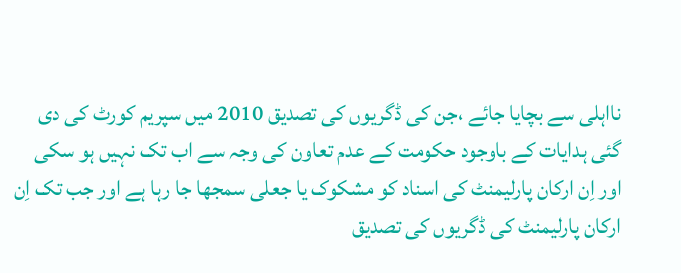نااہلی سے بچایا جائے ،جن کی ڈگریوں کی تصدیق 2010 میں سپریم کورٹ کی دی گئی ہدایات کے باوجود حکومت کے عدم تعاون کی وجہ سے اب تک نہیں ہو سکی اور اِن ارکان پارلیمنٹ کی اسناد کو مشکوک یا جعلی سمجھا جا رہا ہے اور جب تک اِن ارکان پارلیمنٹ کی ڈگریوں کی تصدیق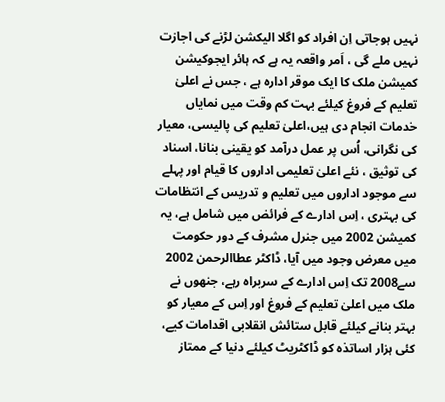نہیں ہوجاتی اِن افراد کو اگلا الیکشن لڑنے کی اجازت نہیں ملے گی ، اَمر واقعہ یہ ہے کہ ہائر ایجوکیشن کمیشن ملک کا ایک موقر ادارہ ہے ، جس نے اعلیٰ تعلیم کے فروغ کیلئے بہت کم وقت میں نمایاں خدمات انجام دی ہیں،اعلیٰ تعلیم کی پالیسی، معیار کی نگرانی، اُس پر عمل درآمد کو یقینی بنانا، اسناد کی توثیق ، نئے اعلیٰ تعلیمی اداروں کا قیام اور پہلے سے موجود اداروں میں تعلیم و تدریس کے انتظامات کی بہتری ، اِس ادارے کے فرائض میں شامل ہے، یہ کمیشن 2002 میں جنرل مشرف کے دور حکومت میں معرض وجود میں آیا، ڈاکٹر عطاالرحمن 2002 سے2008 تک اِس ادارے کے سربراہ رہے، جنھوں نے ملک میں اعلیٰ تعلیم کے فروغ اور اِس کے معیار کو بہتر بنانے کیلئے قابل ستائش انقلابی اقدامات کیے، کئی ہزار اساتذہ کو ڈاکٹریٹ کیلئے دنیا کے ممتاز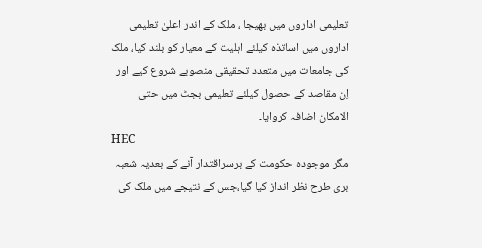تعلیمی اداروں میں بھیجا ، ملک کے اندر اعلیٰ تعلیمی اداروں میں اساتذہ کیلئے اہلیت کے معیار کو بلند کیا، ملک کی جامعات میں متعدد تحقیقی منصوبے شروع کیے اور اِن مقاصد کے حصول کیلئے تعلیمی بجٹ میں حتی الامکان اضافہ کروایا۔
HEC
مگر موجودہ حکومت کے برسراقتدار آنے کے بعدیہ شعبہ بری طرح نظر انداز کیا گیا،جس کے نتیجے میں ملک کی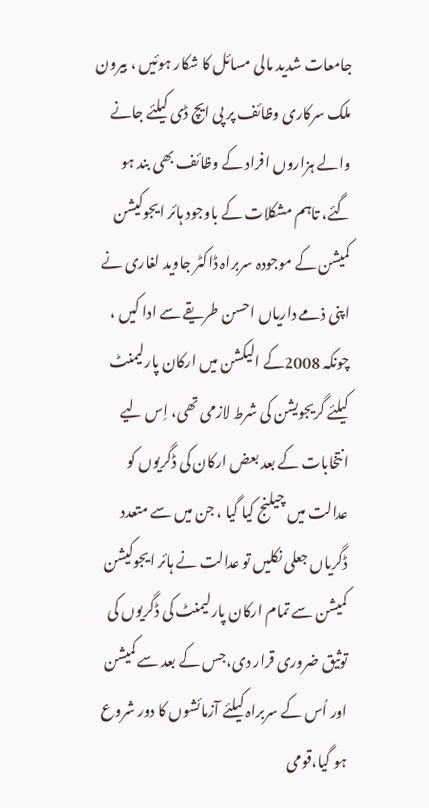جامعات شدید مالی مسائل کا شکار ہوئیں ، بیرون ملک سرکاری وظائف پر پی ایچ ڈی کیلئے جانے والے ہزاروں افراد کے وظائف بھی بند ہو گئے، تاہم مشکلات کے باوجود ہائر ایجوکیشن کمیشن کے موجودہ سربراہ ڈاکٹر جاوید لغاری نے اپنی ذمے داریاں احسن طریقے سے ادا کیں ، چونکہ 2008کے الیکشن میں ارکان پارلیمنٹ کیلئے گریجویشن کی شرط لازمی تھی، اِس لیے انتخابات کے بعد بعض ارکان کی ڈگریوں کو عدالت میں چیلنج کیا گیا ، جن میں سے متعدد ڈگریاں جعلی نکلیں تو عدالت نے ہائر ایجوکیشن کمیشن سے تمام ارکان پارلیمنٹ کی ڈگریوں کی توثیق ضروری قرار دی،جس کے بعد سے کمیشن اور اُس کے سربراہ کیلئے آزمائشوں کا دور شروع ہو گیا،قومی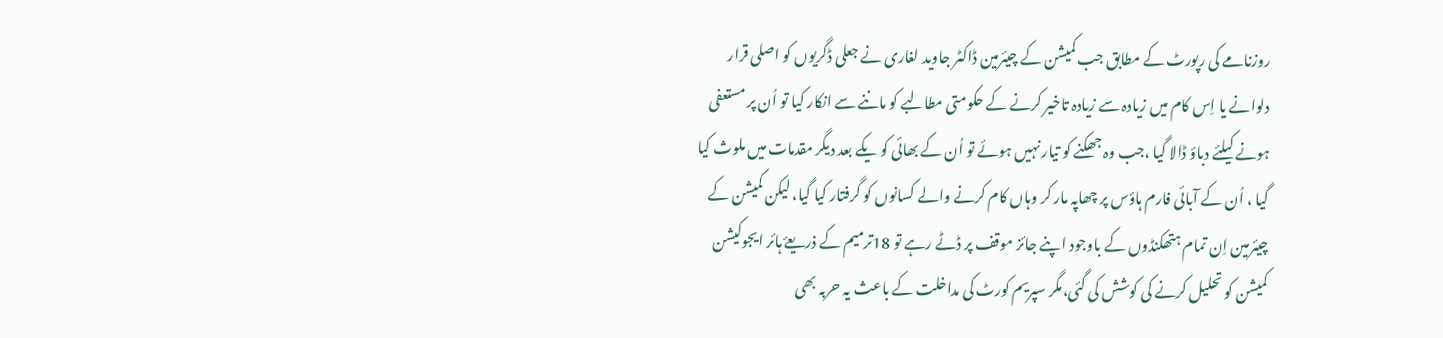روزنامے کی رپورٹ کے مطابق جب کمیشن کے چیئرمین ڈاکٹر جاوید لغاری نے جعلی ڈگریوں کو اصلی قرار دلوانے یا اِس کام میں زیادہ سے زیادہ تاخیر کرنے کے حکومتی مطالبے کو ماننے سے انکار کیا تو اُن پر مستعفی ہونے کیلئے دباؤ ڈالا گیا ،جب وہ جھکنے کو تیار نہیں ہوئے تو اُن کے بھائی کو یکے بعد دیگر مقدمات میں ملوث کیا گیا ، اُن کے آبائی فارم ہاؤس پر چھاپہ مار کر وہاں کام کرنے والے کسانوں کو گرفتار کیا گیا، لیکن کمیشن کے چیئرمین اِن تمام ہتھکنڈوں کے باوجود اپنے جائز موقف پر ڈٹے رہے تو 18ترمیم کے ذریعۓ ہائر ایجوکیشن کمیشن کو تحلیل کرنے کی کوشش کی گئی،مگر سپریم کورٹ کی مداخلت کے باعث یہ حربہ بھی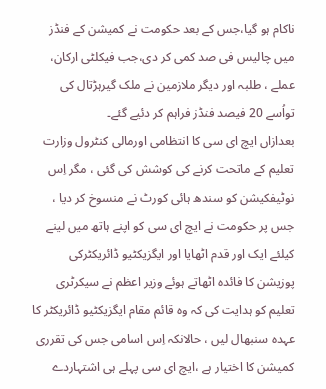ناکام ہو گیا،جس کے بعد حکومت نے کمیشن کے فنڈز میں چالیس فی صد کمی کر دی،جب فیکلٹی ارکان، عملے ، طلبہ اور دیگر ملازمین نے ملک گیرہڑتال کی تواُسے 20 فیصد فنڈز فراہم کر دئیے گئے۔
بعدازاں ایچ ای سی کا انتظامی اورمالی کنٹرول وزارت تعلیم کے ماتحت کرنے کی کوشش کی گئی ، مگر اِس نوٹیفکیشن کو سندھ ہائی کورٹ نے منسوخ کر دیا ، جس پر حکومت نے ایچ ای سی کو اپنے ہاتھ میں لینے کیلئے ایک اور قدم اٹھایا اور ایگزیکٹیو ڈائریکٹرکی پوزیشن کا فائدہ اٹھاتے ہوئے وزیر اعظم نے سیکرٹری تعلیم کو ہدایت کی کہ وہ قائم مقام ایگزیکٹیو ڈائریکٹر کا عہدہ سنبھال لیں ، حالانکہ اِس اسامی جس کی تقرری کمیشن کا اختیار ہے ،ایچ ای سی پہلے ہی اشتہاردے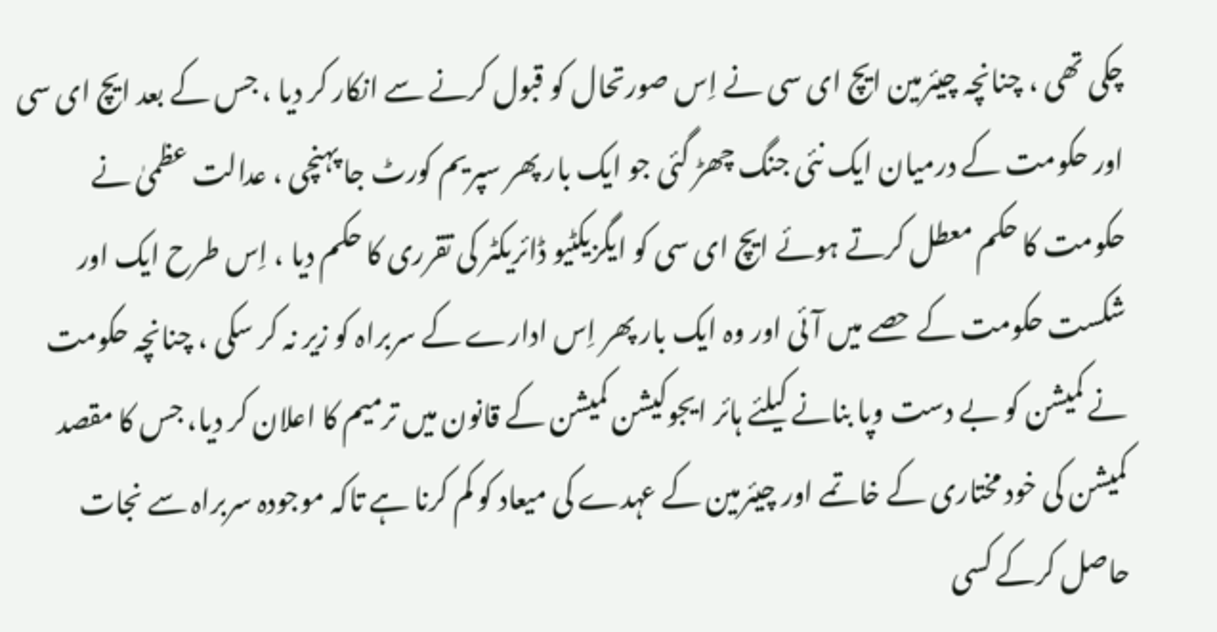چکی تھی ، چنانچہ چیئرمین ایچ ای سی نے اِس صورتحال کو قبول کرنے سے انکار کر دیا ، جس کے بعد ایچ ای سی اور حکومت کے درمیان ایک نئی جنگ چھڑ گئی جو ایک بار پھر سپریم کورٹ جا پہنچی ، عدالت عظمیٰ نے حکومت کا حکم معطل کرتے ہوئے ایچ ای سی کو ایگزیکٹیو ڈائریکٹر کی تقرری کا حکم دیا ، اِس طرح ایک اور شکست حکومت کے حصے میں آئی اور وہ ایک بار پھر اِس ادارے کے سربراہ کو زیر نہ کر سکی ، چنانچہ حکومت نے کمیشن کو بے دست وپا بنانے کیلئے ہائر ایجوکیشن کمیشن کے قانون میں ترمیم کا اعلان کر دیا، جس کا مقصد کمیشن کی خود مختاری کے خاتمے اور چیئرمین کے عہدے کی میعاد کو کم کرنا ہے تاکہ موجودہ سربراہ سے نجات حاصل کرکے کسی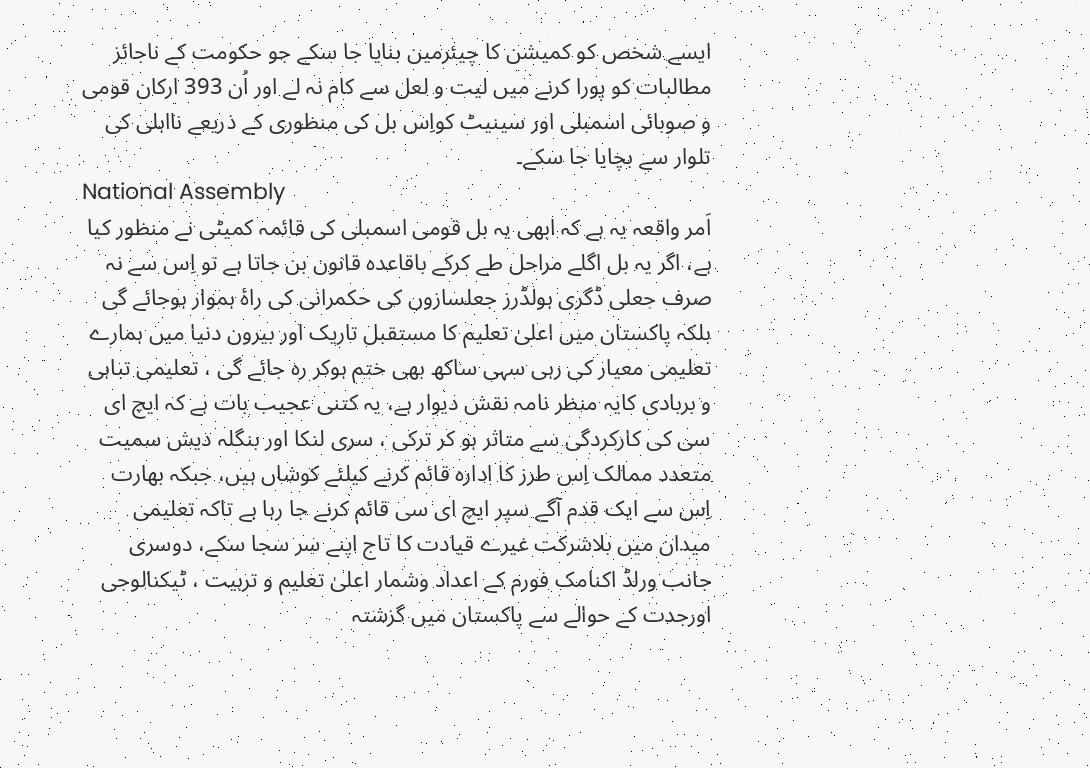ایسے شخص کو کمیشن کا چیئرمین بنایا جا سکے جو حکومت کے ناجائز مطالبات کو پورا کرنے میں لیت و لعل سے کام نہ لے اور اُن 393 ارکان قومی و صوبائی اسمبلی اور سینیٹ کواِس بل کی منظوری کے ذریعے نااہلی کی تلوار سے بچایا جا سکے۔
National Assembly
اَمر واقعہ یہ ہے کہ ابھی یہ بل قومی اسمبلی کی قائمہ کمیٹی نے منظور کیا ہے، اگر یہ بل اگلے مراحل طے کرکے باقاعدہ قانون بن جاتا ہے تو اِس سے نہ صرف جعلی ڈگری ہولڈرز جعلسازوں کی حکمرانی کی راۂ ہموار ہوجائے گی بلکہ پاکستان میں اعلیٰ تعلیم کا مستقبل تاریک اور بیرون دنیا میں ہمارے تعلیمی معیار کی رہی سہی ساکھ بھی ختم ہوکر رہ جائے گی ، تعلیمی تباہی و بربادی کایہ منظر نامہ نقش دیوار ہے، یہ کتنی عجیب بات ہے کہ ایچ ای سی کی کارکردگی سے متاثر ہو کر ترکی ، سری لنکا اور بنگلہ دیش سمیت متعدد ممالک اِس طرز کا ادارہ قائم کرنے کیلئے کوشاں ہیں، جبکہ بھارت اِس سے ایک قدم آگے سپر ایچ ای سی قائم کرنے جا رہا ہے تاکہ تعلیمی میدان میں بلاشرکت غیرے قیادت کا تاج اپنے سر سجا سکے، دوسری جانب ورلڈ اکنامک فورم کے اعداد وشمار اعلیٰ تعلیم و تربیت ، ٹیکنالوجی اورجدت کے حوالے سے پاکستان میں گزشتہ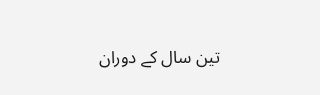تین سال کے دوران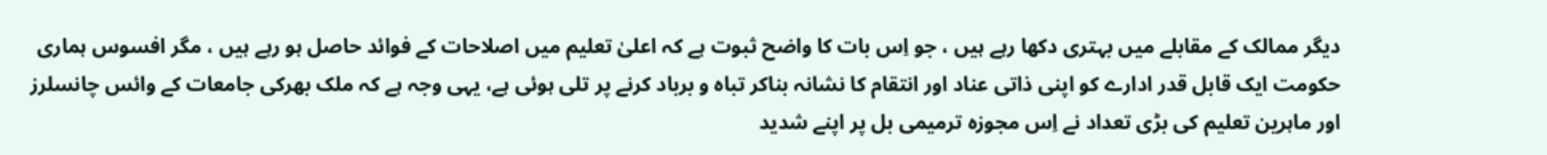دیگر ممالک کے مقابلے میں بہتری دکھا رہے ہیں ، جو اِس بات کا واضح ثبوت ہے کہ اعلیٰ تعلیم میں اصلاحات کے فوائد حاصل ہو رہے ہیں ، مگر افسوس ہماری حکومت ایک قابل قدر ادارے کو اپنی ذاتی عناد اور انتقام کا نشانہ بناکر تباہ و برباد کرنے پر تلی ہوئی ہے، یہی وجہ ہے کہ ملک بھرکی جامعات کے وائس چانسلرز اور ماہرین تعلیم کی بڑی تعداد نے اِس مجوزہ ترمیمی بل پر اپنے شدید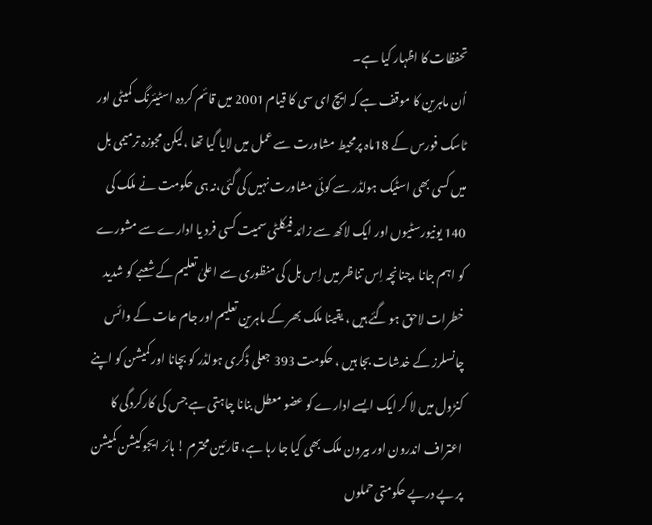تحفظات کا اظہار کیا ہے۔
اُن ماہرین کا موقف ہے کہ ایچ ای سی کا قیام 2001 میں قائم کردہ اسٹیئرنگ کمیٹی اور ٹاسک فورس کے 18ماہ پرمحیط مشاورت سے عمل میں لایا گیا تھا ،لیکن مجوزہ ترمیمی بل میں کسی بھی اسٹیک ہولڈر سے کوئی مشاورت نہیں کی گئی،نہ ہی حکومت نے ملک کی 140 یونیورسٹیوں اور ایک لاکھ سے زائد فیکلٹی سمیت کسی فرد یا ادارے سے مشورے کو اہم جانا ،چنانچہ اِس تناظر میں اِس بل کی منظوری سے اعلیٰ تعلیم کے شعبے کو شدید خطرات لاحق ہو گئے ہیں ، یقینا ملک بھر کے ماہرین تعلیم اور جام عات کے وائس چانسلرز کے خدشات بجا ہیں ، حکومت 393 جعلی ڈگری ہولڈر کو بچانا اور کمیشن کو اپنے کنڑول میں لا کر ایک ایسے ادارے کو عضو معطل بنانا چاہتی ہے جس کی کارکردگی کا اعتراف اندرون اور بیرون ملک بھی کیا جا رہا ہے، قارئین محترم ! ہائر ایجوکیشن کمیشن پر پے درپے حکومتی حملوں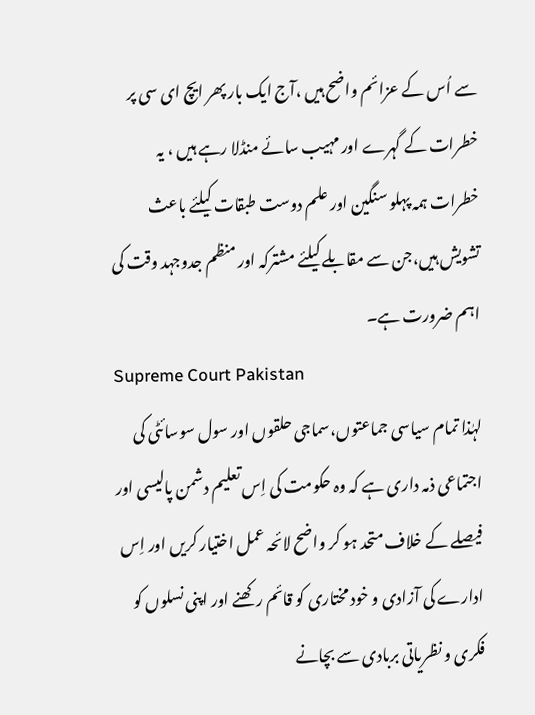سے اُس کے عزائم واضح ہیں ،آج ایک بار پھر ایچ ای سی پر خطرات کے گہرے اور مہیب سائے منڈلا رہے ہیں ، یہ خطرات ہمہ پہلو سنگین اور علم دوست طبقات کیلئے باعث تشویش ہیں،جن سے مقابلے کیلئے مشترکہ اور منظم جدوجہد وقت کی اہم ضرورت ہے۔
Supreme Court Pakistan
لہٰذا تمام سیاسی جماعتوں،سماجی حلقوں اور سول سوسائٹی کی اجتماعی ذمہ داری ہے کہ وہ حکومت کی اِس تعلیم دشمن پالیسی اور فیصلے کے خلاف متحد ہو کر واضح لائحہ عمل اختیار کریں اور اِس ادارے کی آزادی و خود مختاری کو قائم رکھنے اور اپنی نسلوں کو فکری و نظریاتی بربادی سے بچانے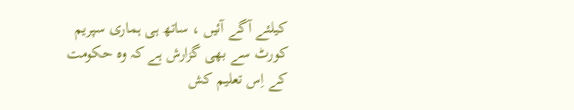کیلئے آگے آئیں ، ساتھ ہی ہماری سپریم کورٹ سے بھی گزارش ہے کہ وہ حکومت کے اِس تعلیم کش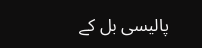پالیسی بل کے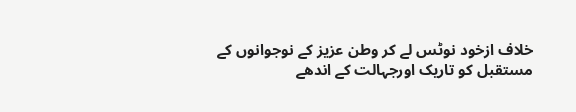خلاف ازخود نوٹس لے کر وطن عزیز کے نوجوانوں کے مستقبل کو تاریک اورجہالت کے اندھے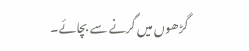گڑھوں میں گرنے سے بچائے۔